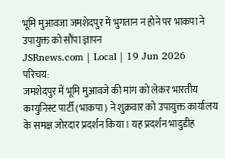भूमि मुआवजा जमशेदपुर में भुगतान न होने पर भाकपा ने उपायुक्त को सौंपा ज्ञापन
JSRnews.com | Local | 19 Jun 2026
परिचय:
जमशेदपुर में भूमि मुआवजे की मांग को लेकर भारतीय कम्युनिस्ट पार्टी (भाकपा) ने शुक्रवार को उपायुक्त कार्यालय के समक्ष जोरदार प्रदर्शन किया। यह प्रदर्शन भादुडीह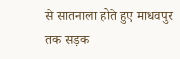से सातनाला होते हुए माधवपुर तक सड़क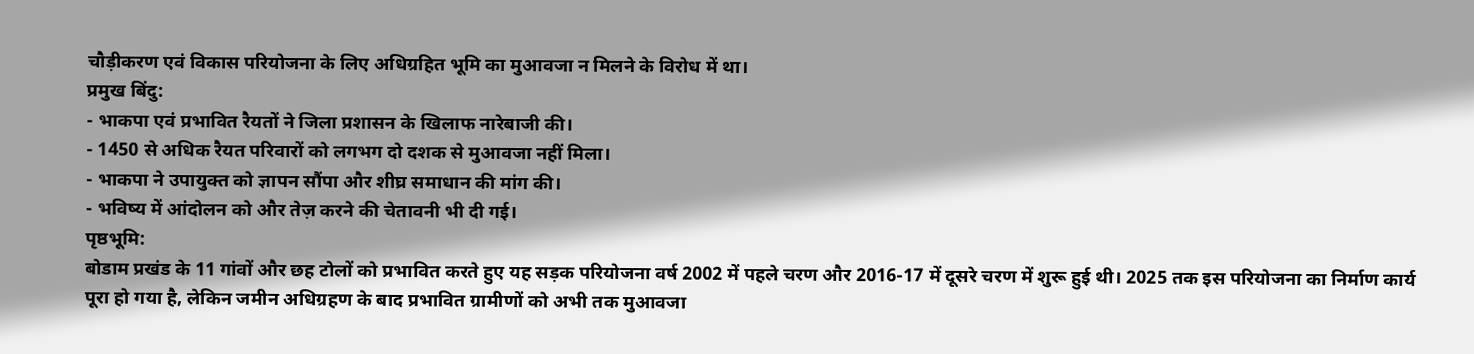चौड़ीकरण एवं विकास परियोजना के लिए अधिग्रहित भूमि का मुआवजा न मिलने के विरोध में था।
प्रमुख बिंदु:
- भाकपा एवं प्रभावित रैयतों ने जिला प्रशासन के खिलाफ नारेबाजी की।
- 1450 से अधिक रैयत परिवारों को लगभग दो दशक से मुआवजा नहीं मिला।
- भाकपा ने उपायुक्त को ज्ञापन सौंपा और शीघ्र समाधान की मांग की।
- भविष्य में आंदोलन को और तेज़ करने की चेतावनी भी दी गई।
पृष्ठभूमि:
बोडाम प्रखंड के 11 गांवों और छह टोलों को प्रभावित करते हुए यह सड़क परियोजना वर्ष 2002 में पहले चरण और 2016-17 में दूसरे चरण में शुरू हुई थी। 2025 तक इस परियोजना का निर्माण कार्य पूरा हो गया है, लेकिन जमीन अधिग्रहण के बाद प्रभावित ग्रामीणों को अभी तक मुआवजा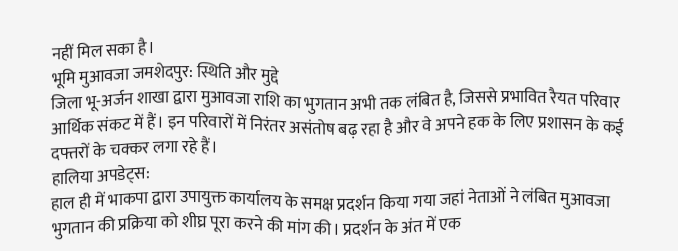नहीं मिल सका है।
भूमि मुआवजा जमशेदपुर: स्थिति और मुद्दे
जिला भू-अर्जन शाखा द्वारा मुआवजा राशि का भुगतान अभी तक लंबित है, जिससे प्रभावित रैयत परिवार आर्थिक संकट में हैं। इन परिवारों में निरंतर असंतोष बढ़ रहा है और वे अपने हक के लिए प्रशासन के कई दफ्तरों के चक्कर लगा रहे हैं।
हालिया अपडेट्स:
हाल ही में भाकपा द्वारा उपायुक्त कार्यालय के समक्ष प्रदर्शन किया गया जहां नेताओं ने लंबित मुआवजा भुगतान की प्रक्रिया को शीघ्र पूरा करने की मांग की। प्रदर्शन के अंत में एक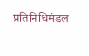प्रतिनिधिमंडल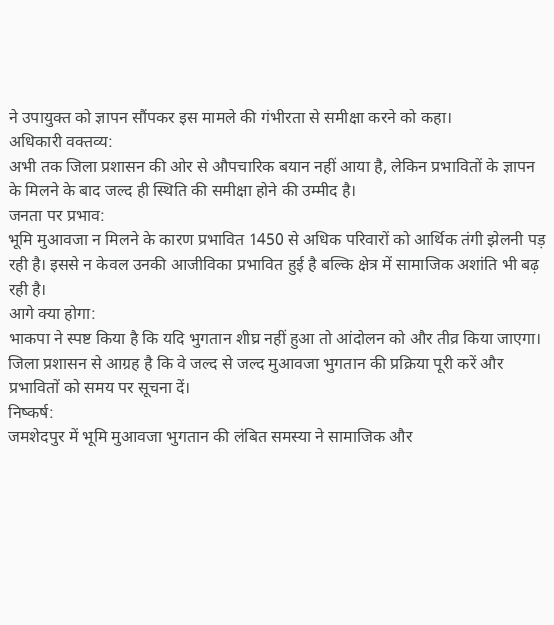ने उपायुक्त को ज्ञापन सौंपकर इस मामले की गंभीरता से समीक्षा करने को कहा।
अधिकारी वक्तव्य:
अभी तक जिला प्रशासन की ओर से औपचारिक बयान नहीं आया है, लेकिन प्रभावितों के ज्ञापन के मिलने के बाद जल्द ही स्थिति की समीक्षा होने की उम्मीद है।
जनता पर प्रभाव:
भूमि मुआवजा न मिलने के कारण प्रभावित 1450 से अधिक परिवारों को आर्थिक तंगी झेलनी पड़ रही है। इससे न केवल उनकी आजीविका प्रभावित हुई है बल्कि क्षेत्र में सामाजिक अशांति भी बढ़ रही है।
आगे क्या होगा:
भाकपा ने स्पष्ट किया है कि यदि भुगतान शीघ्र नहीं हुआ तो आंदोलन को और तीव्र किया जाएगा। जिला प्रशासन से आग्रह है कि वे जल्द से जल्द मुआवजा भुगतान की प्रक्रिया पूरी करें और प्रभावितों को समय पर सूचना दें।
निष्कर्ष:
जमशेदपुर में भूमि मुआवजा भुगतान की लंबित समस्या ने सामाजिक और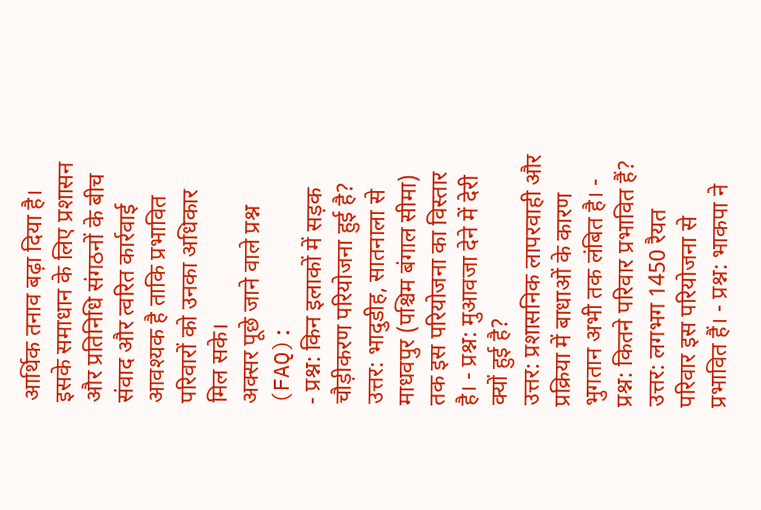आर्थिक तनाव बढ़ा दिया है। इसके समाधान के लिए प्रशासन और प्रतिनिधि संगठनों के बीच संवाद और त्वरित कार्रवाई आवश्यक है ताकि प्रभावित परिवारों को उनका अधिकार मिल सके।
अक्सर पूछे जाने वाले प्रश्न (FAQ):
- प्रश्न: किन इलाकों में सड़क चौड़ीकरण परियोजना हुई है?
उत्तर: भादुडीह, सातनाला से माधवपुर (पश्चिम बंगाल सीमा) तक इस परियोजना का विस्तार है। - प्रश्न: मुआवजा देने में देरी क्यों हुई है?
उत्तर: प्रशासनिक लापरवाही और प्रक्रिया में बाधाओं के कारण भुगतान अभी तक लंबित है। - प्रश्न: कितने परिवार प्रभावित हैं?
उत्तर: लगभग 1450 रैयत परिवार इस परियोजना से प्रभावित हैं। - प्रश्न: भाकपा ने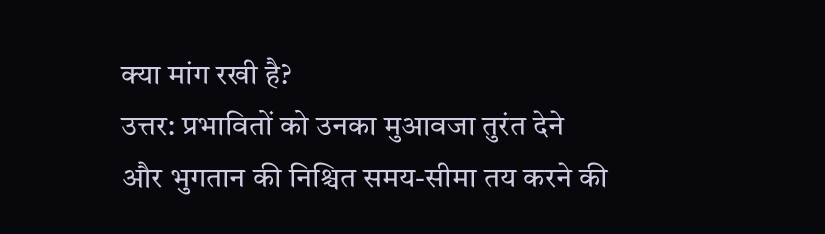क्या मांग रखी है?
उत्तर: प्रभावितों को उनका मुआवजा तुरंत देने और भुगतान की निश्चित समय-सीमा तय करने की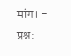मांग। - प्रश्न: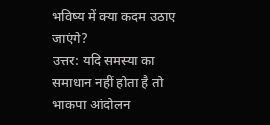भविष्य में क्या कदम उठाए जाएंगे?
उत्तर: यदि समस्या का समाधान नहीं होता है तो भाकपा आंदोलन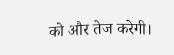को और तेज करेगी।